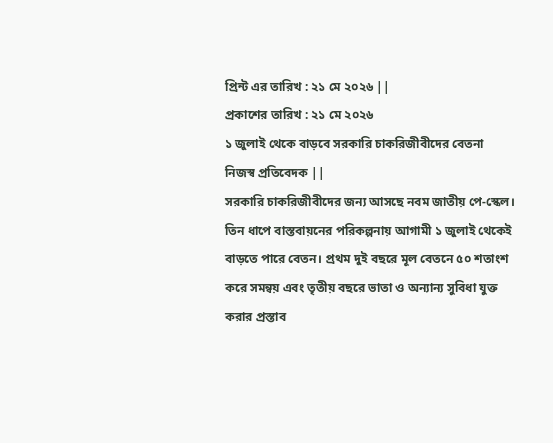প্রিন্ট এর তারিখ : ২১ মে ২০২৬ ||
প্রকাশের তারিখ : ২১ মে ২০২৬
১ জুলাই থেকে বাড়বে সরকারি চাকরিজীবীদের বেতনা
নিজস্ব প্রতিবেদক ||
সরকারি চাকরিজীবীদের জন্য আসছে নবম জাতীয় পে-স্কেল। তিন ধাপে বাস্তবায়নের পরিকল্পনায় আগামী ১ জুলাই থেকেই বাড়তে পারে বেতন। প্রথম দুই বছরে মূল বেতনে ৫০ শতাংশ করে সমন্বয় এবং তৃতীয় বছরে ভাতা ও অন্যান্য সুবিধা যুক্ত করার প্রস্তাব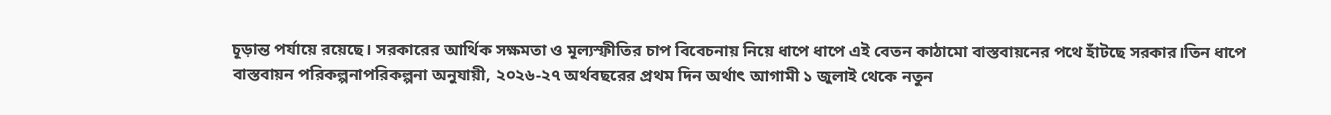চূড়ান্ত পর্যায়ে রয়েছে। সরকারের আর্থিক সক্ষমতা ও মূল্যস্ফীতির চাপ বিবেচনায় নিয়ে ধাপে ধাপে এই বেতন কাঠামো বাস্তবায়নের পথে হাঁটছে সরকার।তিন ধাপে বাস্তবায়ন পরিকল্পনাপরিকল্পনা অনুযায়ী, ২০২৬-২৭ অর্থবছরের প্রথম দিন অর্থাৎ আগামী ১ জুলাই থেকে নতুন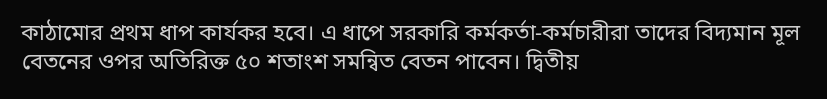কাঠামোর প্রথম ধাপ কার্যকর হবে। এ ধাপে সরকারি কর্মকর্তা-কর্মচারীরা তাদের বিদ্যমান মূল বেতনের ওপর অতিরিক্ত ৫০ শতাংশ সমন্বিত বেতন পাবেন। দ্বিতীয়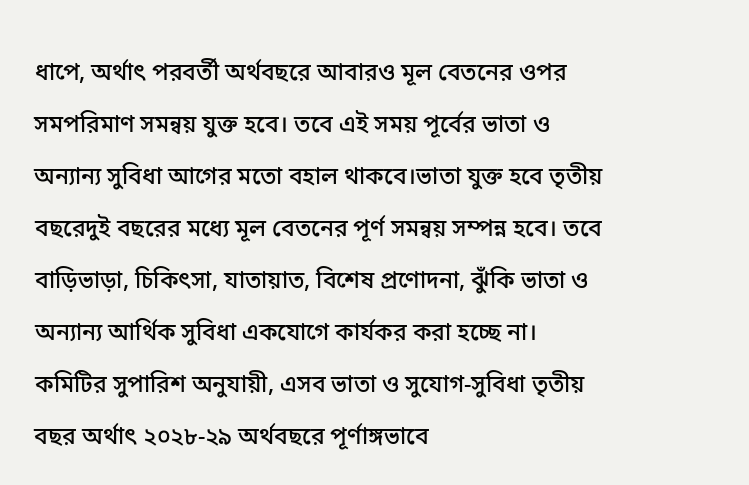ধাপে, অর্থাৎ পরবর্তী অর্থবছরে আবারও মূল বেতনের ওপর সমপরিমাণ সমন্বয় যুক্ত হবে। তবে এই সময় পূর্বের ভাতা ও অন্যান্য সুবিধা আগের মতো বহাল থাকবে।ভাতা যুক্ত হবে তৃতীয় বছরেদুই বছরের মধ্যে মূল বেতনের পূর্ণ সমন্বয় সম্পন্ন হবে। তবে বাড়িভাড়া, চিকিৎসা, যাতায়াত, বিশেষ প্রণোদনা, ঝুঁকি ভাতা ও অন্যান্য আর্থিক সুবিধা একযোগে কার্যকর করা হচ্ছে না। কমিটির সুপারিশ অনুযায়ী, এসব ভাতা ও সুযোগ-সুবিধা তৃতীয় বছর অর্থাৎ ২০২৮-২৯ অর্থবছরে পূর্ণাঙ্গভাবে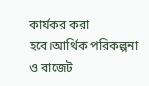কার্যকর করা হবে।আর্থিক পরিকল্পনা ও বাজেট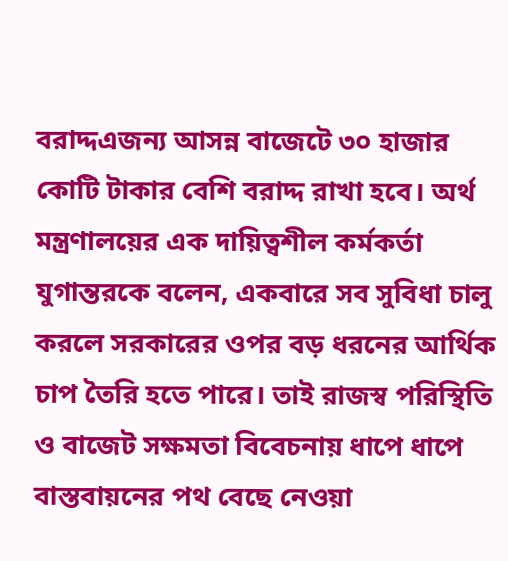বরাদ্দএজন্য আসন্ন বাজেটে ৩০ হাজার কোটি টাকার বেশি বরাদ্দ রাখা হবে। অর্থ মন্ত্রণালয়ের এক দায়িত্বশীল কর্মকর্তা যুগান্তরকে বলেন, একবারে সব সুবিধা চালু করলে সরকারের ওপর বড় ধরনের আর্থিক চাপ তৈরি হতে পারে। তাই রাজস্ব পরিস্থিতি ও বাজেট সক্ষমতা বিবেচনায় ধাপে ধাপে বাস্তবায়নের পথ বেছে নেওয়া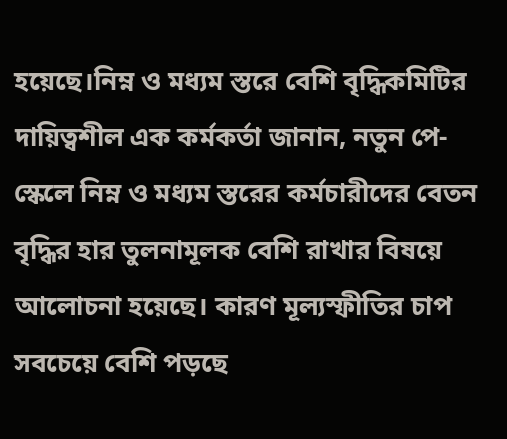হয়েছে।নিম্ন ও মধ্যম স্তরে বেশি বৃদ্ধিকমিটির দায়িত্বশীল এক কর্মকর্তা জানান, নতুন পে-স্কেলে নিম্ন ও মধ্যম স্তরের কর্মচারীদের বেতন বৃদ্ধির হার তুলনামূলক বেশি রাখার বিষয়ে আলোচনা হয়েছে। কারণ মূল্যস্ফীতির চাপ সবচেয়ে বেশি পড়ছে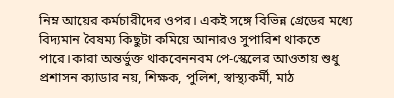নিম্ন আয়ের কর্মচারীদের ওপর। একই সঙ্গে বিভিন্ন গ্রেডের মধ্যে বিদ্যমান বৈষম্য কিছুটা কমিয়ে আনারও সুপারিশ থাকতে পারে।কারা অন্তর্ভুক্ত থাকবেননবম পে-স্কেলের আওতায় শুধু প্রশাসন ক্যাডার নয়, শিক্ষক, পুলিশ, স্বাস্থ্যকর্মী, মাঠ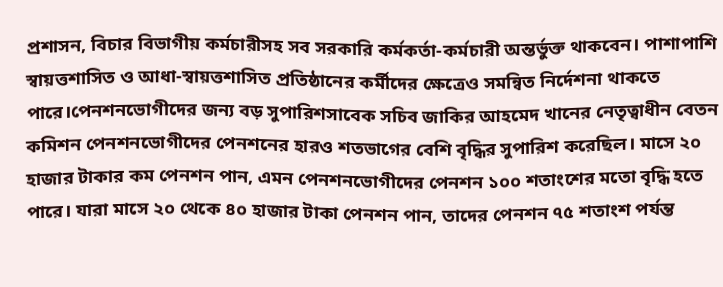প্রশাসন, বিচার বিভাগীয় কর্মচারীসহ সব সরকারি কর্মকর্তা-কর্মচারী অন্তর্ভুক্ত থাকবেন। পাশাপাশি স্বায়ত্তশাসিত ও আধা-স্বায়ত্তশাসিত প্রতিষ্ঠানের কর্মীদের ক্ষেত্রেও সমন্বিত নির্দেশনা থাকতে পারে।পেনশনভোগীদের জন্য বড় সুপারিশসাবেক সচিব জাকির আহমেদ খানের নেতৃত্বাধীন বেতন কমিশন পেনশনভোগীদের পেনশনের হারও শতভাগের বেশি বৃদ্ধির সুপারিশ করেছিল। মাসে ২০ হাজার টাকার কম পেনশন পান, এমন পেনশনভোগীদের পেনশন ১০০ শতাংশের মতো বৃদ্ধি হতে পারে। যারা মাসে ২০ থেকে ৪০ হাজার টাকা পেনশন পান, তাদের পেনশন ৭৫ শতাংশ পর্যন্ত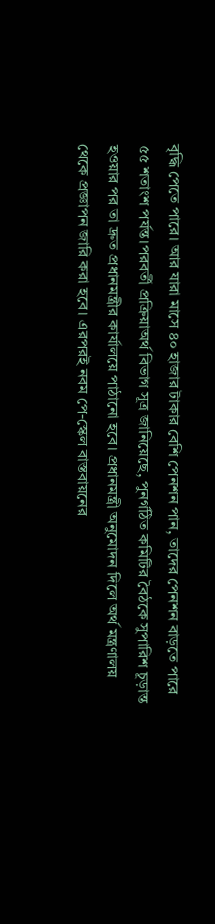বৃদ্ধি পেতে পারে। আর যারা মাসে ৪০ হাজার টাকার বেশি পেনশন পান, তাদের পেনশন বাড়তে পারে ৫৫ শতাংশ পর্যন্ত।পরবর্তী প্রক্রিয়াঅর্থ বিভাগ সূত্র জানিয়েছে, পুনর্গঠিত কমিটির বৈঠকে সুপারিশ চূড়ান্ত হওয়ার পর তা দ্রুত প্রধানমন্ত্রীর কার্যালয়ে পাঠানো হবে। প্রধানমন্ত্রী অনুমোদন দিলে অর্থ মন্ত্রণালয় থেকে প্রজ্ঞাপন জারি করা হবে। এরপরই নবম পে-স্কেল বাস্তবায়নের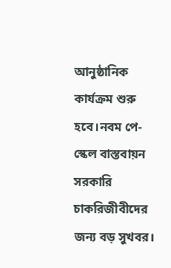আনুষ্ঠানিক কার্যক্রম শুরু হবে।নবম পে-স্কেল বাস্তবায়ন সরকারি চাকরিজীবীদের জন্য বড় সুখবর।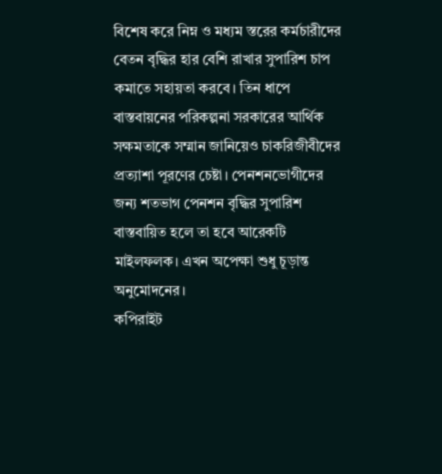বিশেষ করে নিম্ন ও মধ্যম স্তরের কর্মচারীদের বেতন বৃদ্ধির হার বেশি রাখার সুপারিশ চাপ কমাতে সহায়তা করবে। তিন ধাপে বাস্তবায়নের পরিকল্পনা সরকারের আর্থিক সক্ষমতাকে সম্মান জানিয়েও চাকরিজীবীদের প্রত্যাশা পূরণের চেষ্টা। পেনশনভোগীদের জন্য শতভাগ পেনশন বৃদ্ধির সুপারিশ বাস্তবায়িত হলে তা হবে আরেকটি মাইলফলক। এখন অপেক্ষা শুধু চূড়ান্ত অনুমোদনের।
কপিরাইট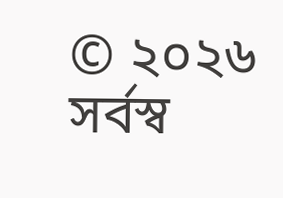© ২০২৬ সর্বস্ব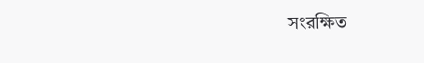সংরক্ষিত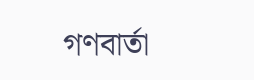গণবার্তা